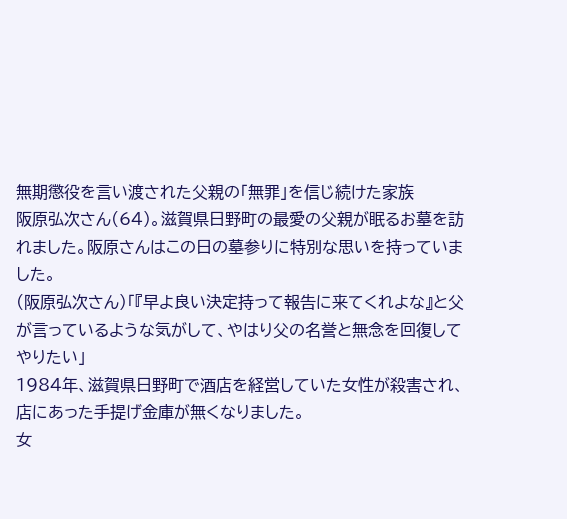無期懲役を言い渡された父親の「無罪」を信じ続けた家族
阪原弘次さん(64)。滋賀県日野町の最愛の父親が眠るお墓を訪れました。阪原さんはこの日の墓参りに特別な思いを持っていました。
(阪原弘次さん)「『早よ良い決定持って報告に来てくれよな』と父が言っているような気がして、やはり父の名誉と無念を回復してやりたい」
1984年、滋賀県日野町で酒店を経営していた女性が殺害され、店にあった手提げ金庫が無くなりました。
女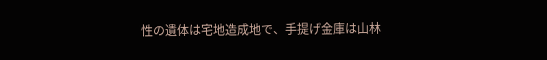性の遺体は宅地造成地で、手提げ金庫は山林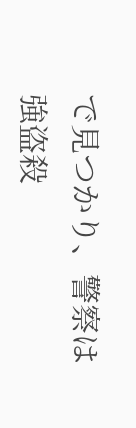で見つかり、警察は強盗殺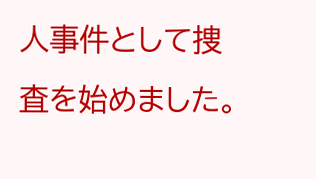人事件として捜査を始めました。